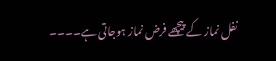نفل نماز کے پیچھے فرض نماز ہوجاتی ہے۔۔۔۔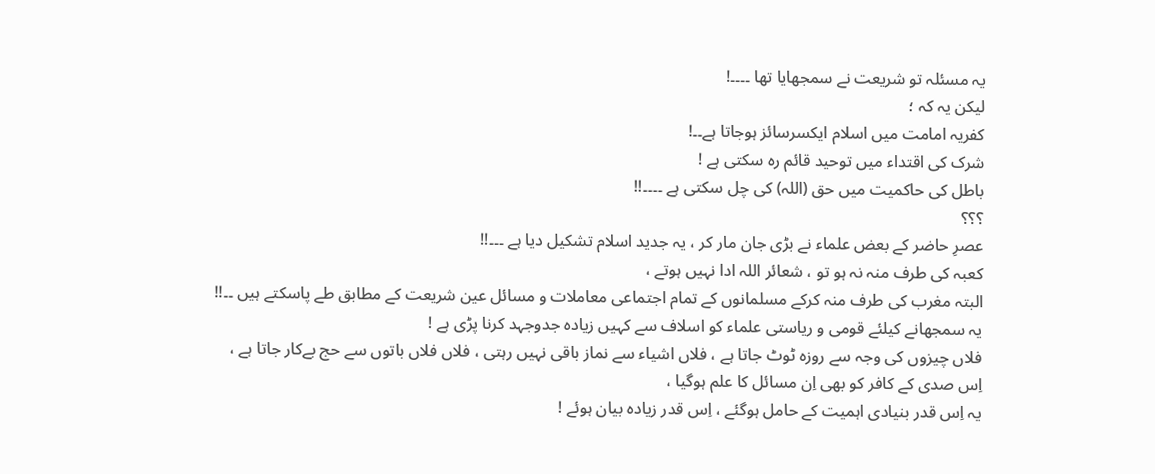یہ مسئلہ تو شریعت نے سمجھایا تھا ۔۔۔۔!
لیکن یہ کہ ؛
کفریہ امامت میں اسلام ایکسرسائز ہوجاتا ہے۔۔!
شرک کی اقتداء میں توحید قائم رہ سکتی ہے !
باطل کی حاکمیت میں حق (اللہ) کی چل سکتی ہے ۔۔۔۔!!
؟؟؟
عصرِ حاضر کے بعض علماء نے بڑی جان مار کر ، یہ جدید اسلام تشکیل دیا ہے ۔۔۔!!
کعبہ کی طرف منہ نہ ہو تو ، شعائر اللہ ادا نہیں ہوتے ،
البتہ مغرب کی طرف منہ کرکے مسلمانوں کے تمام اجتماعی معاملات و مسائل عین شریعت کے مطابق طے پاسکتے ہیں ۔۔!!
یہ سمجھانے کیلئے قومی و ریاستی علماء کو اسلاف سے کہیں زیادہ جدوجہد کرنا پڑی ہے !
فلاں چیزوں کی وجہ سے روزہ ٹوٹ جاتا ہے ، فلاں اشیاء سے نماز باقی نہیں رہتی ، فلاں فلاں باتوں سے حج بےکار جاتا ہے ،
اِس صدی کے کافر کو بھی اِن مسائل کا علم ہوگیا ،
یہ اِس قدر بنیادی اہمیت کے حامل ہوگئے ، اِس قدر زیادہ بیان ہوئے !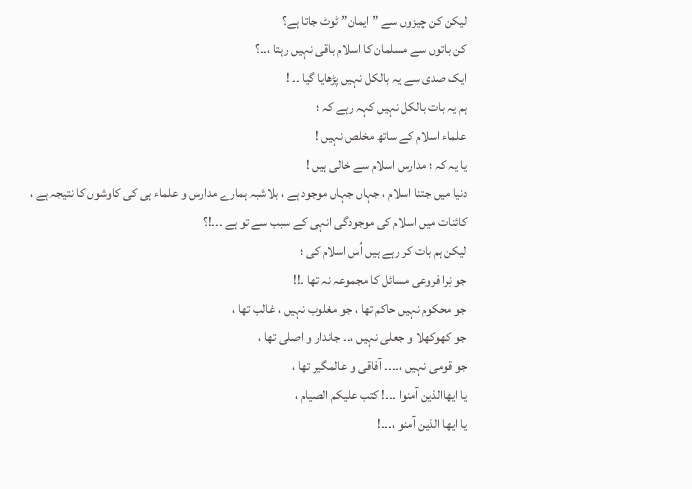لیکن کن چیزوں سے ”ایمان” ٹوٹ جاتا ہے؟
کن باتوں سے مسلمان کا اسلام باقی نہیں رہتا ،۔۔؟
ایک صدی سے یہ بالکل نہیں پڑھایا گیا ۔۔ !
ہم یہ بات بالکل نہیں کہہ رہے کہ ؛
علماء اسلام کے ساتھ مخلص نہیں !
یا یہ کہ ؛ مدارس اسلام سے خالی ہیں !
دنیا میں جتنا اسلام ، جہاں جہاں موجود ہے ، بلاشبہ ہمارے مدارس و علماء ہی کی کاوشوں کا نتیجہ ہے ، کائنات میں اسلام کی موجودگی انہی کے سبب سے تو ہے ۔۔۔!؟
لیکن ہم بات کر رہے ہیں اُس اسلام کی ؛
جو نِرا فروعی مسائل کا مجموعہ نہ تھا ۔!!
جو محکوم نہیں حاکم تھا ، جو مغلوب نہیں ، غالب تھا ،
جو کھوکھلا و جعلی نہیں ،۔۔ جاندار و اصلی تھا ،
جو قومی نہیں ،۔۔۔۔ آفاقی و عالمگیر تھا ،
یا ایھاالذین آمنوا ۔۔۔! کتب علیکم الصیام ،
یا ایھا الذین آمنو ،۔۔۔!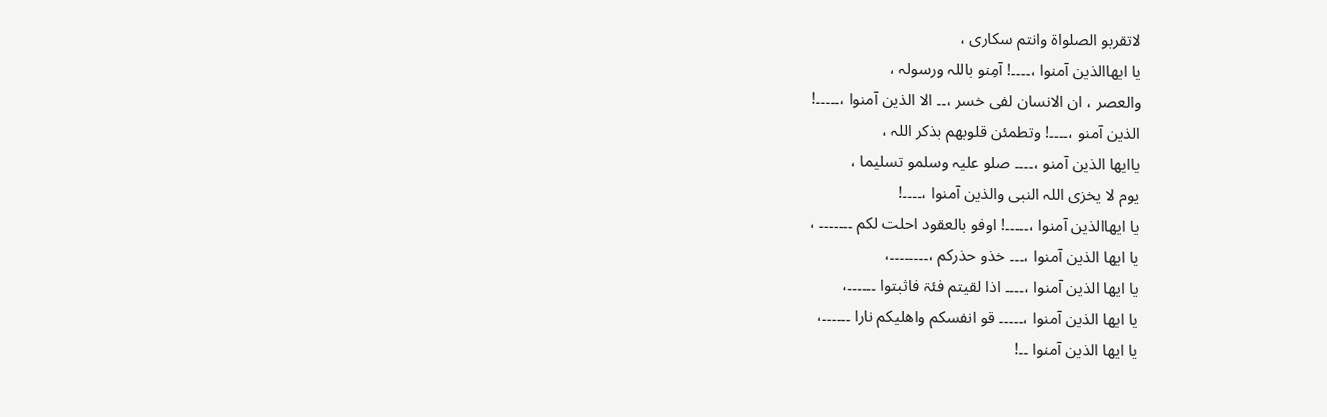لاتقربو الصلواۃ وانتم سکاری ،
یا ایھاالذین آمنوا ،۔۔۔۔! آمِنو باللہ ورسولہ ،
والعصر ، ان الانسان لفی خسر ،۔۔ الا الذین آمنوا ،۔۔۔۔۔!
الذین آمنو ،۔۔۔۔! وتطمئن قلوبھم بذکر اللہ ،
یاایھا الذین آمنو ،۔۔۔۔ صلو علیہ وسلمو تسلیما ،
یوم لا یخزی اللہ النبی والذین آمنوا ،۔۔۔۔!
یا ایھاالذین آمنوا ،۔۔۔۔۔! اوفو بالعقود احلت لکم ۔۔۔۔۔۔۔ ،
یا ایھا الذین آمنوا ،۔۔۔ خذو حذرکم ،۔۔۔۔۔۔۔۔،
یا ایھا الذین آمنوا ،۔۔۔۔ اذا لقیتم فئۃ فاثبتوا ۔۔۔۔۔۔،
یا ایھا الذین آمنوا ،۔۔۔۔۔ قو انفسکم واھلیکم نارا ۔۔۔۔۔۔،
یا ایھا الذین آمنوا ۔۔!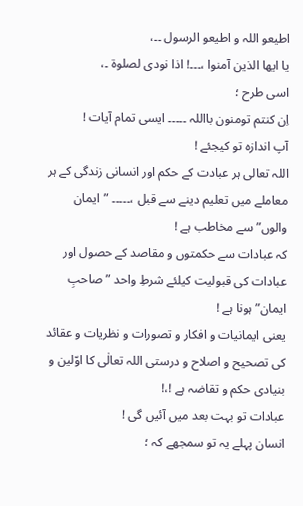اطیعو اللہ و اطیعو الرسول ۔۔،
یا ایھا الذین آمنوا ،۔۔۔! اذا نودی لصلوۃ ۔،
اسی طرح ؛
اِن کنتم تومنون بااللہ ۔۔۔۔۔ ایسی تمام آیات !
آپ اندازہ تو کیجئے !
اللہ تعالی ہر عبادت کے حکم اور انسانی زندگی کے ہر معاملے میں تعلیم دینے سے قبل ،۔۔۔۔۔ ”ایمان والوں” سے مخاطب ہے !
کہ عبادات سے حکمتوں و مقاصد کے حصول اور عبادات کی قبولیت کیلئے شرطِ واحد ”صاحبِ ایمان” ہونا ہے !
یعنی ایمانیات و افکار و تصورات و نظریات و عقائد کی تصحیح و اصلاح و درستی اللہ تعالٰی کا اوّلین و بنیادی حکم و تقاضہ ہے !،!
عبادات تو بہت بعد میں آئیں گی !
انسان پہلے یہ تو سمجھے کہ ؛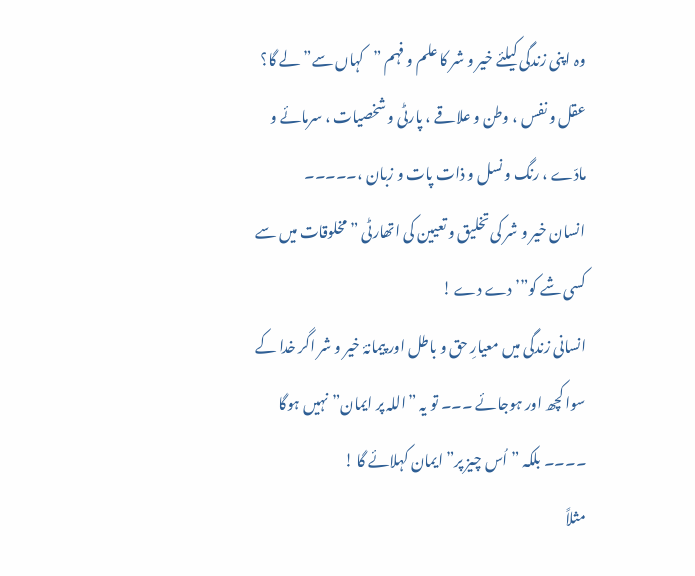وہ اپنی زندگی کیلئے خیر و شر کا علم و فہم ”کہاں سے” لے گا؟
عقل و نفس ، وطن و علاقے ، پارٹی و شخصیات ، سرمائے و مادّے ، رنگ و نسل و ذات پات و زبان ،۔۔۔۔۔
انسان خیر و شر کی تخلیق و تعیین کی اتھارٹی ”مخلوقات میں سے کسی شے کو”’ دے دے !
انسانی زندگی میں معیارِ حق و باطل اور پیمانۂ خیر و شر اگر خدا کے سوا کچھ اور ہوجائے ۔۔۔ تو یہ ”اللہ پر ایمان” نہیں ہوگا ۔۔۔۔ بلکہ ”اُس چیز پر” ایمان کہلائے گا !
مثلاً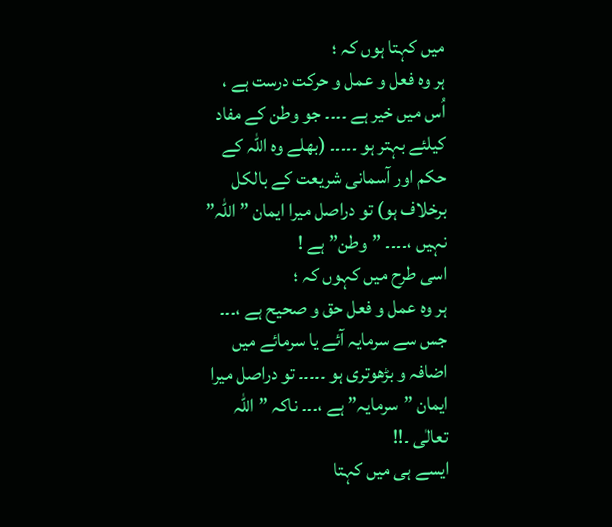میں کہتا ہوں کہ ؛
ہر وہ فعل و عمل و حرکت درست ہے ، اُس میں خیر ہے ۔۔۔۔ جو وطن کے مفاد کیلئے بہتر ہو ۔۔۔۔۔ (بھلے وہ اللہ کے حکم اور آسمانی شریعت کے بالکل برخلاف ہو) تو دراصل میرا ایمان ”اللہ” نہیں ،۔۔۔۔ ”وطن” ہے !
اسی طرح میں کہوں کہ ؛
ہر وہ عمل و فعل حق و صحیح ہے ،۔۔۔ جس سے سرمایہ آئے یا سرمائے میں اضافہ و بڑھوتری ہو ۔۔۔۔۔ تو دراصل میرا ایمان ”سرمایہ” ہے ،۔۔۔ ناکہ ”اللہ تعالٰی ۔!!
ایسے ہی میں کہتا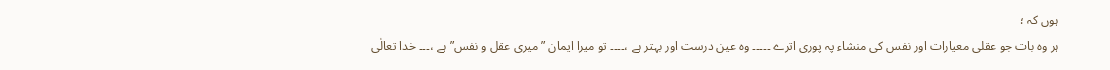ہوں کہ ؛
ہر وہ بات جو عقلی معیارات اور نفس کی منشاء پہ پوری اترے ۔۔۔۔۔ وہ عین درست اور بہتر ہے ،۔۔۔۔ تو میرا ایمان ”میری عقل و نفس” ہے ،۔۔۔ خدا تعالٰی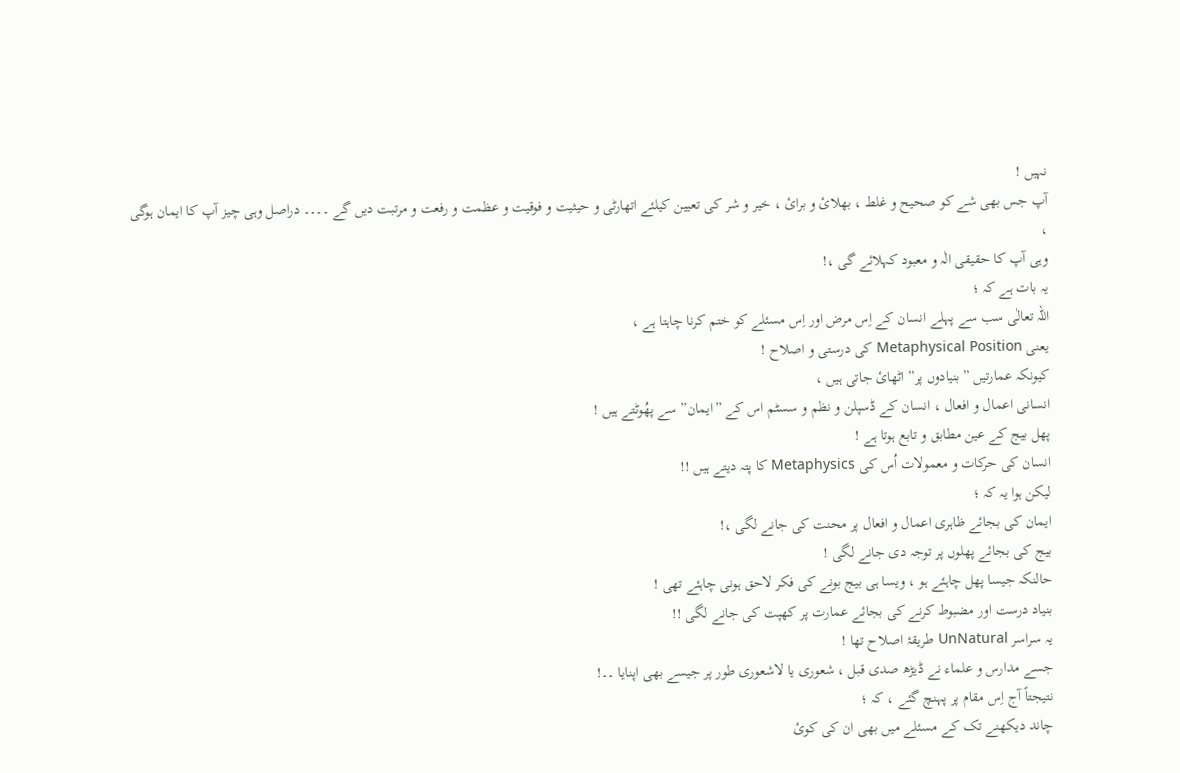نہیں !
آپ جس بھی شے کو صحیح و غلط ، بھلائ و برائ ، خیر و شر کی تعیین کیلئے اتھارٹی و حیثیت و فوقیت و عظمت و رفعت و مرتبت دیں گے ۔۔۔۔ دراصل وہی چیز آپ کا ایمان ہوگی ،
وہی آپ کا حقیقی الٰہ و معبود کہلائے گی ،!
یہ بات ہے کہ ؛
اللہ تعالٰی سب سے پہلے انسان کے اِس مرض اور اِس مسئلے کو ختم کرنا چاہتا ہے ،
یعنی Metaphysical Position کی درستی و اصلاح !
کیونکہ عمارتیں ”بنیادوں پر” اٹھائ جاتی ہیں ،
انسانی اعمال و افعال ، انسان کے ڈسپلن و نظم و سسٹم اس کے ”ایمان” سے پھُوٹتے ہیں !
پھل بیج کے عین مطابق و تابع ہوتا ہے !
انسان کی حرکات و معمولات اُس کی Metaphysics کا پتہ دیتے ہیں !!
لیکن ہوا یہ کہ ؛
ایمان کی بجائے ظاہری اعمال و افعال پر محنت کی جانے لگی ،!
بیج کی بجائے پھلوں پر توجہ دی جانے لگی !
حالنکہ جیسا پھل چاہئے ہو ، ویسا ہی بیج بونے کی فکر لاحق ہونی چاہئے تھی !
بنیاد درست اور مضبوط کرنے کی بجائے عمارت پر کھپت کی جانے لگی !!
یہ سراسر UnNatural طریقۂ اصلاح تھا !
جسے مدارس و علماء نے ڈیڑھ صدی قبل ، شعوری یا لاشعوری طور پر جیسے بھی اپنایا ۔۔!
نتیجتاً آج اِس مقام پر پہنچ گئے ، کہ ؛
چاند دیکھنے تک کے مسئلے میں بھی ان کی کوئ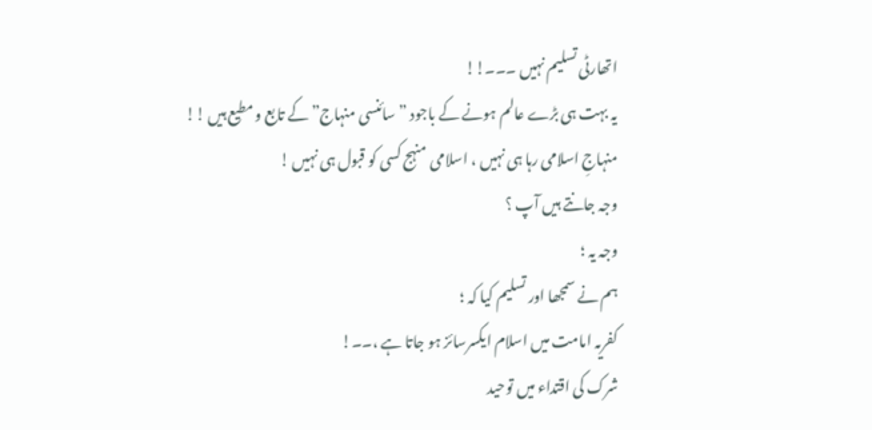اتھارٹی تسلیم نہیں ۔۔۔!!
یہ بہت ہی بڑے عالم ہونے کے باجود ”سائنسی منہاج” کے تابع و مطیع ہیں !!
منہاجِ اسلامی رہا ہی نہیں ، اسلامی منہج کسی کو قبول ہی نہیں !
وجہ جانتے ہیں آپ ؟
وجہ یہ ؛
ہم نے سمجھا اور تسلیم کیا کہ ؛
کفریہ امامت میں اسلام ایکسرسائز ہو جاتا ہے ،۔۔!
شرک کی اقتداء میں توحید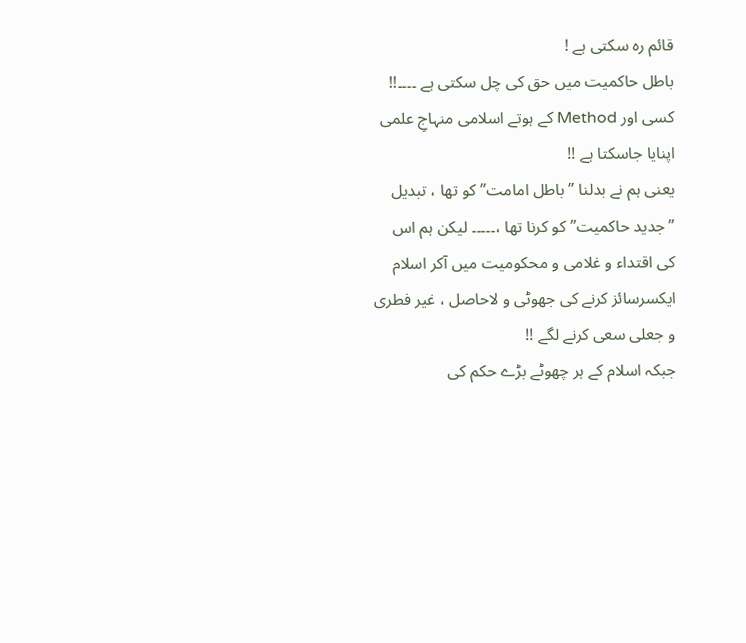قائم رہ سکتی ہے !
باطل حاکمیت میں حق کی چل سکتی ہے ۔۔۔۔!!
کسی اور Method کے ہوتے اسلامی منہاجِ علمی اپنایا جاسکتا ہے !!
یعنی ہم نے بدلنا ”باطل امامت” کو تھا ، تبدیل ”جدید حاکمیت” کو کرنا تھا ،۔۔۔۔۔ لیکن ہم اس کی اقتداء و غلامی و محکومیت میں آکر اسلام ایکسرسائز کرنے کی جھوٹی و لاحاصل ، غیر فطری و جعلی سعی کرنے لگے !!
جبکہ اسلام کے ہر چھوٹے بڑے حکم کی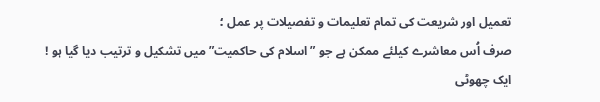تعمیل اور شریعت کی تمام تعلیمات و تفصیلات پر عمل ؛
صرف اُس معاشرے کیلئے ممکن ہے جو ”اسلام کی حاکمیت” میں تشکیل و ترتیب دیا گیا ہو !
ایک چھوٹی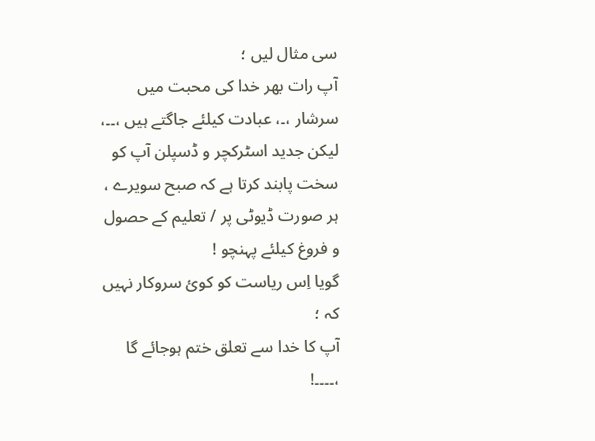سی مثال لیں ؛
آپ رات بھر خدا کی محبت میں سرشار ،۔، عبادت کیلئے جاگتے ہیں ،۔۔، لیکن جدید اسٹرکچر و ڈسپلن آپ کو سخت پابند کرتا ہے کہ صبح سویرے ، ہر صورت ڈیوٹی پر / تعلیم کے حصول و فروغ کیلئے پہنچو !
گویا اِس ریاست کو کوئ سروکار نہیں کہ ؛
آپ کا خدا سے تعلق ختم ہوجائے گا ،۔۔۔۔!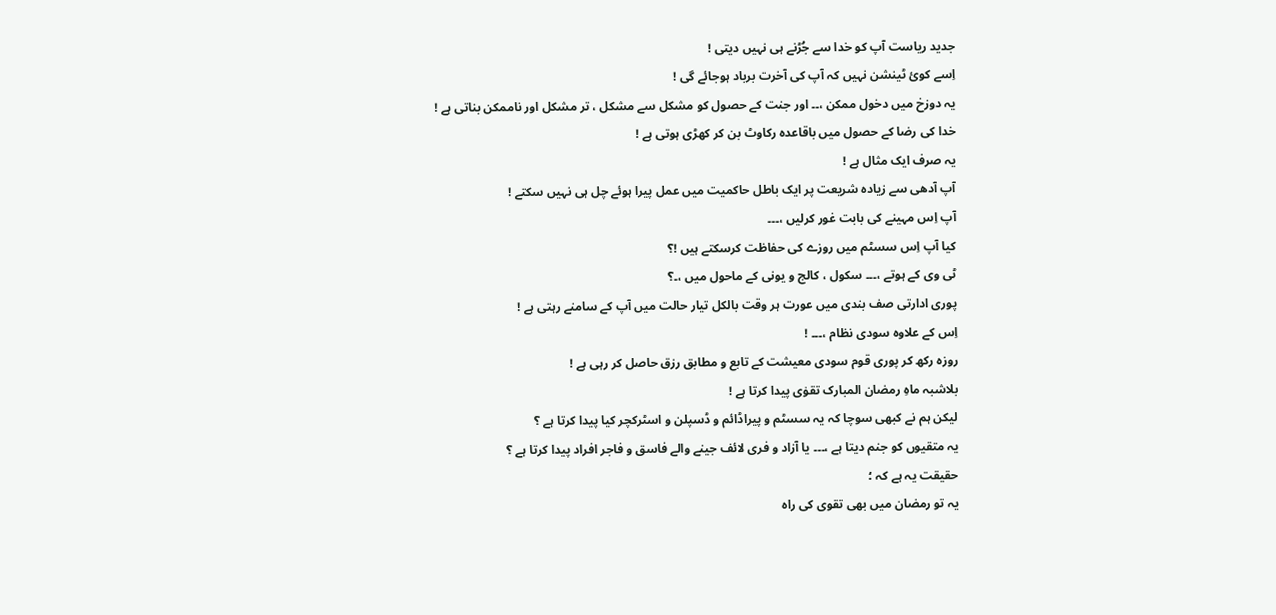جدید ریاست آپ کو خدا سے جُڑنے ہی نہیں دیتی !
اِسے کوئ ٹینشن نہیں کہ آپ کی آخرت برباد ہوجائے گی !
یہ دوزخ میں دخول ممکن ،۔۔ اور جنت کے حصول کو مشکل سے مشکل ، تر مشکل اور ناممکن بناتی ہے !
خدا کی رضا کے حصول میں باقاعدہ رکاوٹ بن کر کھڑی ہوتی ہے !
یہ صرف ایک مثال ہے !
آپ آدھی سے زیادہ شریعت پر ایک باطل حاکمیت میں عمل پیرا ہوئے چل ہی نہیں سکتے !
آپ اِس مہینے کی بابت غور کرلیں ،۔۔۔
کیا آپ اِس سسٹم میں روزے کی حفاظت کرسکتے ہیں !؟
ٹی وی کے ہوتے ،۔۔۔ سکول ، کالج و یونی کے ماحول میں ،۔؟
پوری ادارتی صف بندی میں عورت ہر وقت بالکل تیار حالت میں آپ کے سامنے رہتی ہے !
اِس کے علاوہ سودی نظام ،۔۔۔ !
روزہ رکھ کر پوری قوم سودی معیشت کے تابع و مطابق رزق حاصل کر رہی ہے !
بلاشبہ ماہِ رمضان المبارک تقوٰی پیدا کرتا ہے !
لیکن ہم نے کبھی سوچا کہ یہ سسٹم و پیراڈائم و ڈسپلن و اسٹرکچر کیا پیدا کرتا ہے ؟
یہ متقیوں کو جنم دیتا ہے ،۔۔۔ یا آزاد و فری لائف جینے والے فاسق و فاجر افراد پیدا کرتا ہے ؟
حقیقت یہ ہے کہ ؛
یہ تو رمضان میں بھی تقوی کی راہ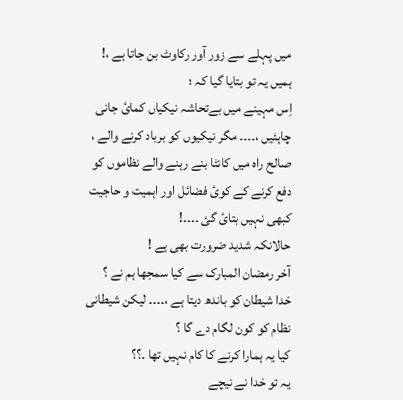میں پہلے سے زور آور رکاوٹ بن جاتا ہے ،!
ہمیں یہ تو بتایا گیا کہ ؛
اِس مہینے میں بےتحاشہ نیکیاں کمائ جانی چاہئیں ،۔۔۔۔ مگر نیکیوں کو برباد کرنے والے ، صالح راہ میں کانٹا بنے رہنے والے نظاموں کو دفع کرنے کے کوئ فضائل اور اہمیت و حاجیت کبھی نہیں بتائ گئ ۔۔۔۔!
حالانکہ شدید ضرورت بھی ہے !
آخر رمضان المبارک سے کیا سمجھا ہم نے ؟
خدا شیطان کو باندھ دیتا ہے ،۔۔۔۔ لیکن شیطانی نظام کو کون لگام دے گا ؟
کیا یہ ہمارا کرنے کا کام نہیں تھا ۔؟؟
یہ تو خدا نے نیچے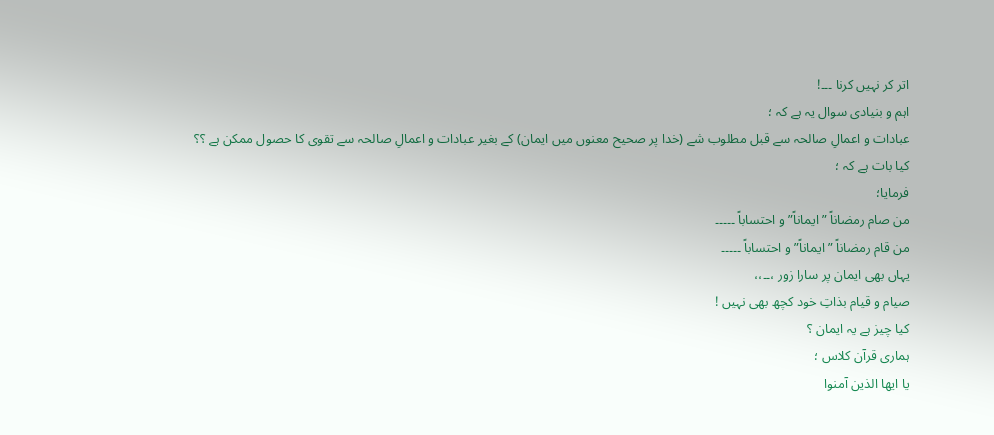اتر کر نہیں کرنا ۔۔۔!
اہم و بنیادی سوال یہ ہے کہ ؛
عبادات و اعمالِ صالحہ سے قبل مطلوب شے (خدا پر صحیح معنوں میں ایمان) کے بغیر عبادات و اعمالِ صالحہ سے تقوی کا حصول ممکن ہے ؟؟
کیا بات ہے کہ ؛
فرمایا؛
من صام رمضاناً ”ایماناً” و احتساباً ۔۔۔۔۔
من قام رمضاناً ”ایماناً” و احتساباً ۔۔۔۔۔
یہاں بھی ایمان پر سارا زور ،۔۔،،
صیام و قیام بذاتِ خود کچھ بھی نہیں !
کیا چیز ہے یہ ایمان ؟
ہماری قرآن کلاس ؛
یا ایھا الذین آمنوا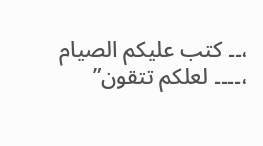،۔۔ کتب علیکم الصیام ،۔۔۔۔ لعلکم تتقون”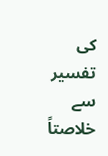کی تفسیر سے خلاصتاً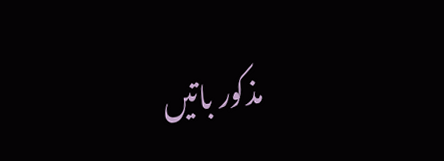مذکور باتیں